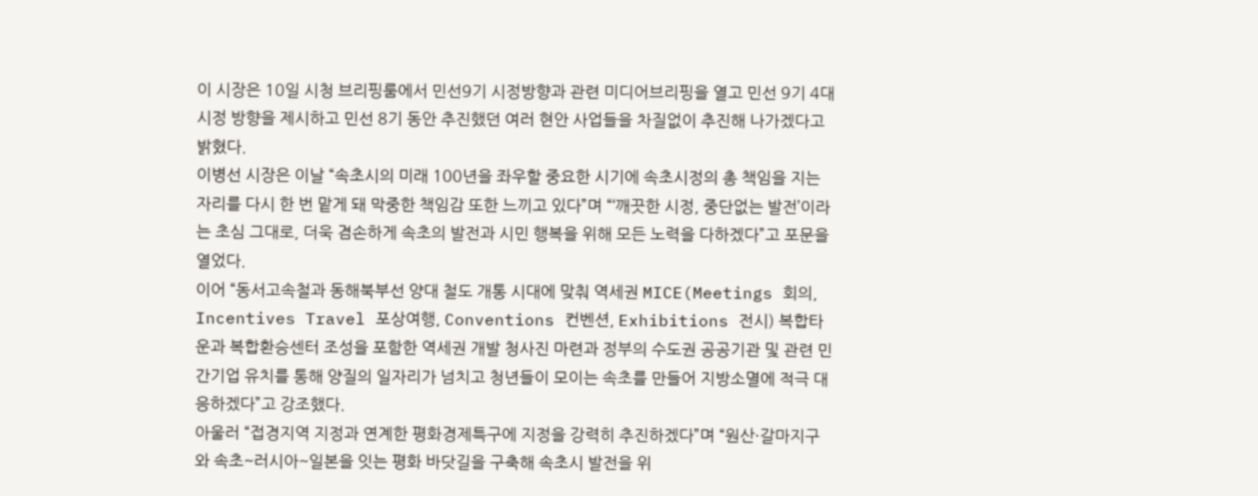이 시장은 10일 시청 브리핑룸에서 민선9기 시정방향과 관련 미디어브리핑을 열고 민선 9기 4대 시정 방향을 제시하고 민선 8기 동안 추진했던 여러 현안 사업들을 차질없이 추진해 나가겠다고 밝혔다.
이병선 시장은 이날 “속초시의 미래 100년을 좌우할 중요한 시기에 속초시정의 총 책임을 지는 자리를 다시 한 번 맡게 돼 막중한 책임감 또한 느끼고 있다”며 “‘깨끗한 시정, 중단없는 발전’이라는 초심 그대로, 더욱 겸손하게 속초의 발전과 시민 행복을 위해 모든 노력을 다하겠다”고 포문을 열었다.
이어 “동서고속철과 동해북부선 양대 철도 개통 시대에 맞춰 역세권 MICE(Meetings 회의, Incentives Travel 포상여행, Conventions 컨벤션, Exhibitions 전시) 복합타운과 복합환승센터 조성을 포함한 역세권 개발 청사진 마련과 정부의 수도권 공공기관 및 관련 민간기업 유치를 통해 양질의 일자리가 넘치고 청년들이 모이는 속초를 만들어 지방소멸에 적극 대응하겠다”고 강조했다.
아울러 “접경지역 지정과 연계한 평화경제특구에 지정을 강력히 추진하겠다”며 “원산·갈마지구와 속초~러시아~일본을 잇는 평화 바닷길을 구축해 속초시 발전을 위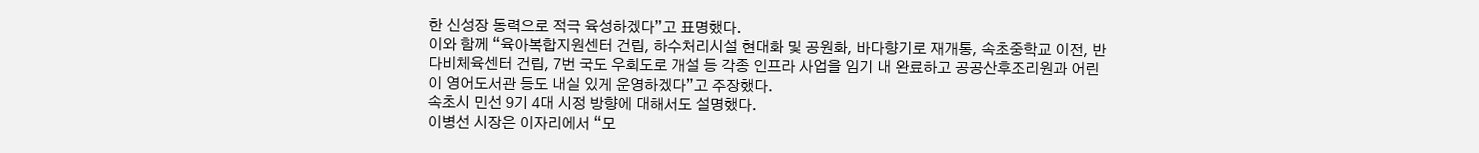한 신성장 동력으로 적극 육성하겠다”고 표명했다.
이와 함께 “육아복합지원센터 건립, 하수처리시설 현대화 및 공원화, 바다향기로 재개통, 속초중학교 이전, 반다비체육센터 건립, 7번 국도 우회도로 개설 등 각종 인프라 사업을 임기 내 완료하고 공공산후조리원과 어린이 영어도서관 등도 내실 있게 운영하겠다”고 주장했다.
속초시 민선 9기 4대 시정 방향에 대해서도 설명했다.
이병선 시장은 이자리에서 “모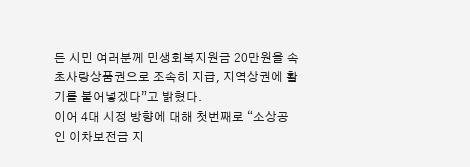든 시민 여러분께 민생회복지원금 20만원을 속초사랑상품권으로 조속히 지급, 지역상권에 활기를 불어넣겠다”고 밝혔다.
이어 4대 시정 방향에 대해 첫번째로 “소상공인 이차보전금 지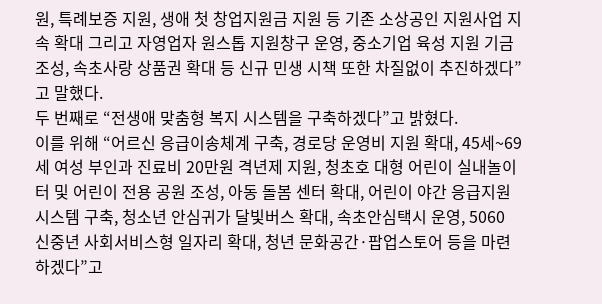원, 특례보증 지원, 생애 첫 창업지원금 지원 등 기존 소상공인 지원사업 지속 확대 그리고 자영업자 원스톱 지원창구 운영, 중소기업 육성 지원 기금 조성, 속초사랑 상품권 확대 등 신규 민생 시책 또한 차질없이 추진하겠다”고 말했다.
두 번째로 “전생애 맞춤형 복지 시스템을 구축하겠다”고 밝혔다.
이를 위해 “어르신 응급이송체계 구축, 경로당 운영비 지원 확대, 45세~69세 여성 부인과 진료비 20만원 격년제 지원, 청초호 대형 어린이 실내놀이터 및 어린이 전용 공원 조성, 아동 돌봄 센터 확대, 어린이 야간 응급지원 시스템 구축, 청소년 안심귀가 달빛버스 확대, 속초안심택시 운영, 5060 신중년 사회서비스형 일자리 확대, 청년 문화공간·팝업스토어 등을 마련하겠다”고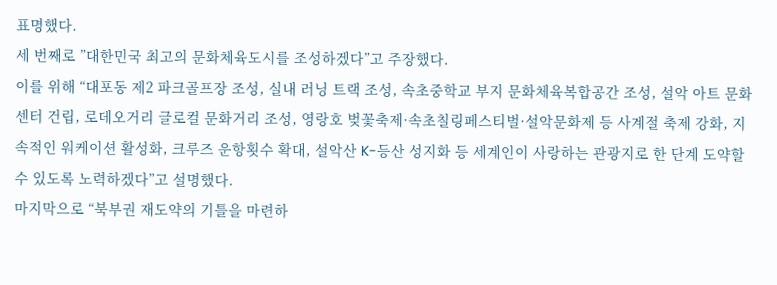표명했다.
세 번째로 ”대한민국 최고의 문화체육도시를 조성하겠다”고 주장했다.
이를 위해 “대포동 제2 파크골프장 조성, 실내 러닝 트랙 조성, 속초중학교 부지 문화체육복합공간 조성, 설악 아트 문화센터 건립, 로데오거리 글로컬 문화거리 조성, 영랑호 벚꽃축제·속초칠링페스티벌·설악문화제 등 사계절 축제 강화, 지속적인 워케이션 활성화, 크루즈 운항횟수 확대, 설악산 K-등산 성지화 등 세계인이 사랑하는 관광지로 한 단계 도약할 수 있도록 노력하겠다”고 설명했다.
마지막으로 “북부권 재도약의 기틀을 마련하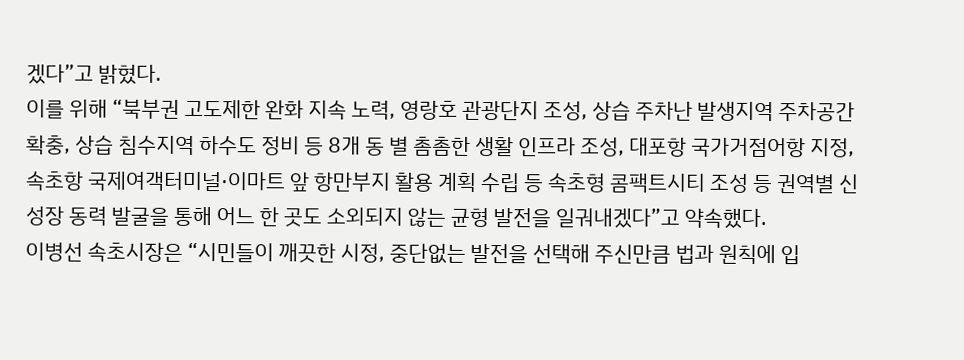겠다”고 밝혔다.
이를 위해 “북부권 고도제한 완화 지속 노력, 영랑호 관광단지 조성, 상습 주차난 발생지역 주차공간 확충, 상습 침수지역 하수도 정비 등 8개 동 별 촘촘한 생활 인프라 조성, 대포항 국가거점어항 지정, 속초항 국제여객터미널·이마트 앞 항만부지 활용 계획 수립 등 속초형 콤팩트시티 조성 등 권역별 신성장 동력 발굴을 통해 어느 한 곳도 소외되지 않는 균형 발전을 일궈내겠다”고 약속했다.
이병선 속초시장은 “시민들이 깨끗한 시정, 중단없는 발전을 선택해 주신만큼 법과 원칙에 입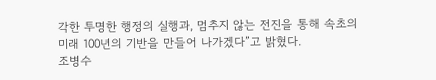각한 투명한 행정의 실행과, 멈추지 않는 전진을 통해 속초의 미래 100년의 기반을 만들어 나가겠다”고 밝혔다.
조병수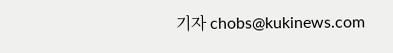기자 chobs@kukinews.com